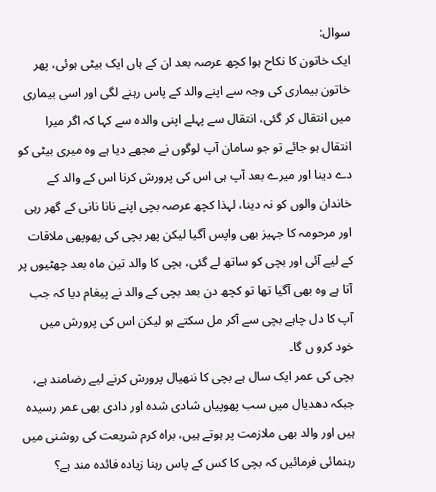سوال:
ایک خاتون کا نکاح ہوا کچھ عرصہ بعد ان کے ہاں ایک بیٹی ہوئی، پھر خاتون بیماری کی وجہ سے اپنے والد کے پاس رہنے لگی اور اسی بیماری میں انتقال کر گئی، انتقال سے پہلے اپنی والدہ سے کہا کہ اگر میرا انتقال ہو جائے تو جو سامان آپ لوگوں نے مجھے دیا ہے وہ میری بیٹی کو دے دینا اور میرے بعد آپ ہی اس کی پرورش کرنا اس کے والد کے خاندان والوں کو نہ دینا، لہذا کچھ عرصہ بچی اپنے نانا نانی کے گھر رہی اور مرحومہ کا جہیز بھی واپس آگیا لیکن پھر بچی کی پھوپھی ملاقات کے لیے آئی اور بچی کو ساتھ لے گئی، بچی کا والد تین ماہ بعد چھٹیوں پر آتا ہے وہ بھی آگیا تھا تو کچھ دن بعد بچی کے والد نے پیغام دیا کہ جب آپ کا دل چاہے بچی سے آکر مل سکتے ہو لیکن اس کی پرورش میں خود کرو ں گا۔
بچی کی عمر ایک سال ہے بچی کا ننهیال پرورش کرنے لیے رضامند ہے، جبکہ دهدیال میں سب پھوپیاں شادی شدہ اور دادی بھی عمر رسیدہ ہیں اور والد بھی ملازمت پر ہوتے ہیں، براہ کرم شریعت کی روشنی میں رہنمائی فرمائیں کہ بچی کا کس کے پاس رہنا زیادہ فائدہ مند ہے؟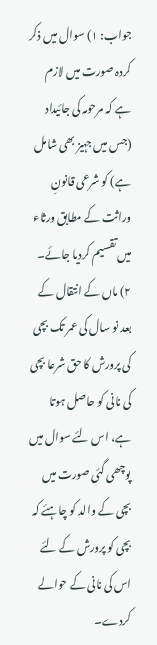جواب: ۱) سوال میں ذکر کردہ صورت میں لازم ہے کہ مرحومہ کی جائیداد (جس میں جہیز بھی شامل ہے) کو شرعی قانونِ وراثت کے مطابق ورثاء میں تقسیم کردیا جائے۔
۲) ماں کے انتقال کے بعد نو سال کی عمر تک بچی کی پرورش کا حق شرعا بچی کی نانی کو حاصل ہوتا ہے، اس لئے سوال میں پوچھی گئی صورت میں بچی کے والد کو چاہئے کہ بچی کو پرورش کے لئے اس کی نانی کے حوالے کردے۔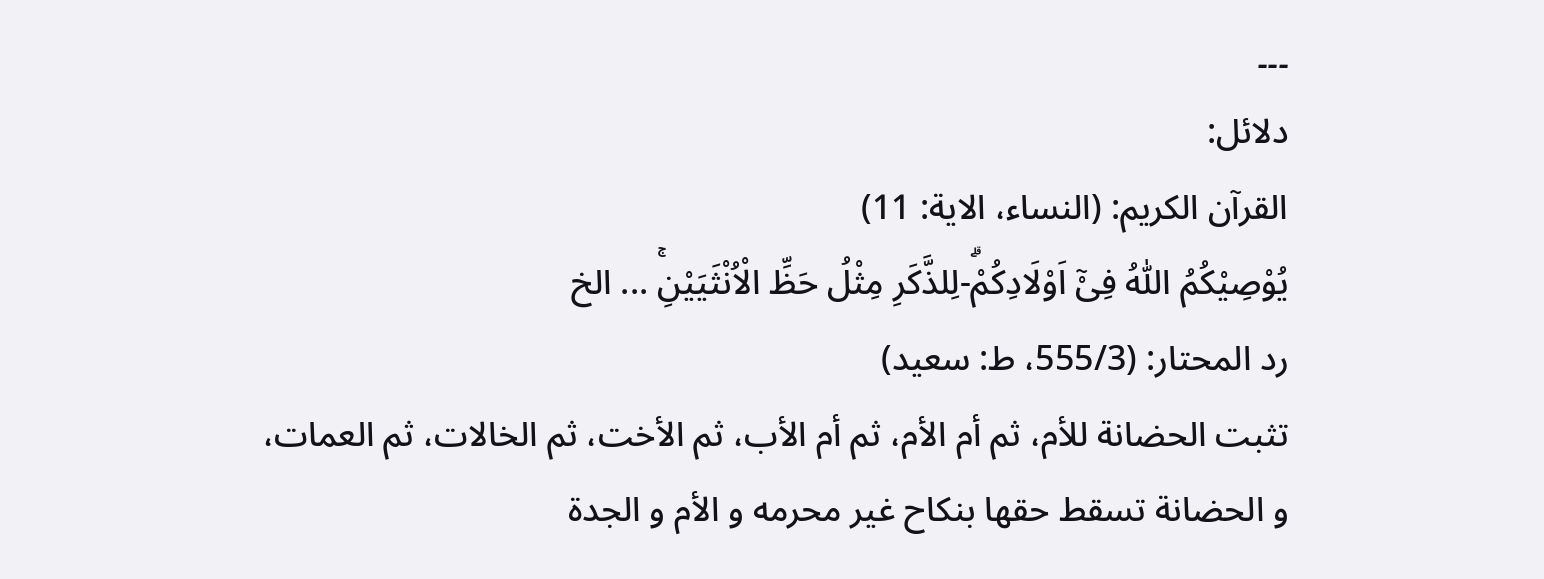۔۔۔
دلائل:
القرآن الکریم: (النساء، الایة: 11)
یُوْصِیْكُمُ اللّٰهُ فِیْۤ اَوْلَادِكُمْۗ-لِلذَّكَرِ مِثْلُ حَظِّ الْاُنْثَیَیْنِۚ ... الخ
رد المحتار: (555/3، ط: سعید)
تثبت الحضانة للأم، ثم أم الأم، ثم أم الأب، ثم الأخت، ثم الخالات، ثم العمات، و الحضانة تسقط حقھا بنکاح غیر محرمه و الأم و الجدۃ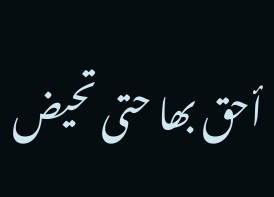أحق بھا حتی تحیض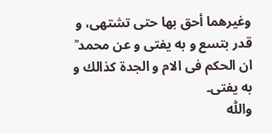وغیرھما أحق بھا حتی تشتھی، و قدر بتسع و به یفتی و عن محمد ؒ ان الحکم فی الام و الجدۃ کذالك و به یفتی۔
واللّٰه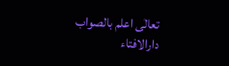تعالٰی اعلم بالصواب
دارالافتاء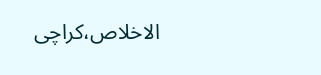الاخلاص،کراچی